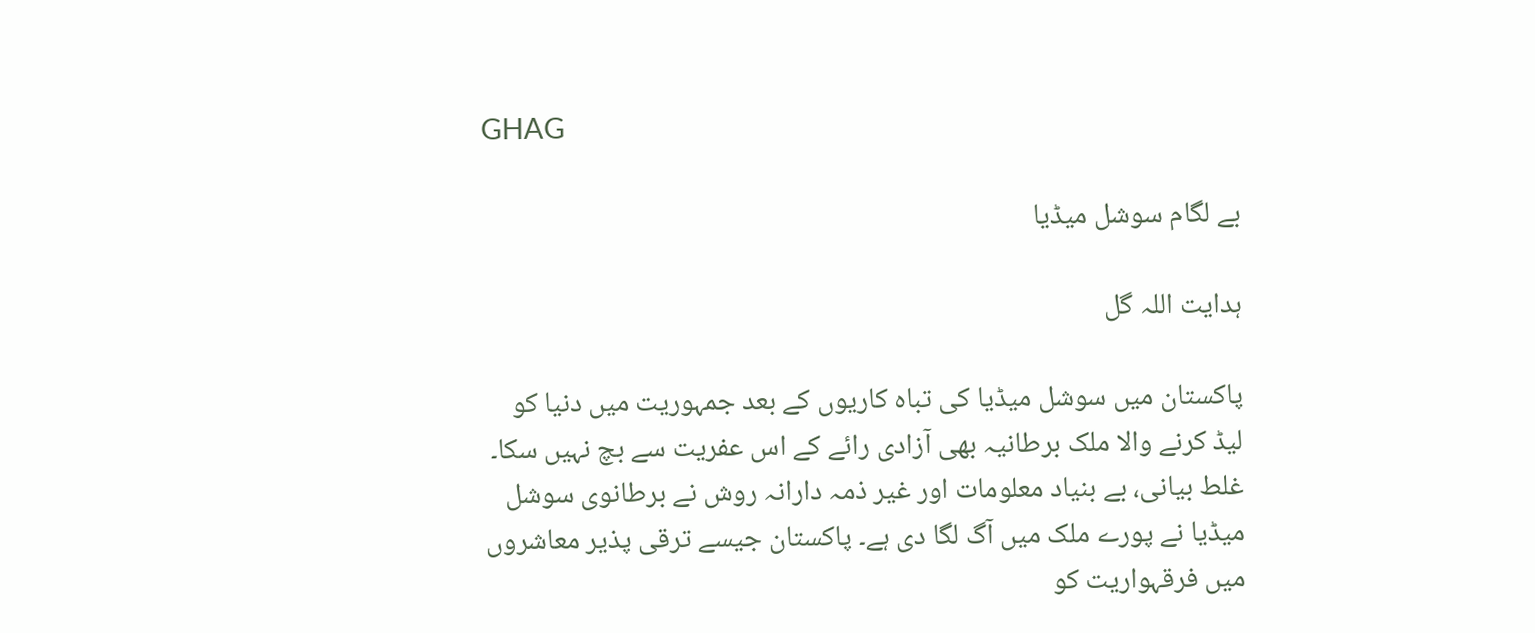GHAG

بے لگام سوشل میڈیا

ہدایت اللہ گل

پاکستان میں سوشل میڈیا کی تباہ کاریوں کے بعد جمہوریت میں دنیا کو لیڈ کرنے والا ملک برطانیہ بھی آزادی رائے کے اس عفریت سے بچ نہیں سکا۔ غلط بیانی، بے بنیاد معلومات اور غیر ذمہ دارانہ روش نے برطانوی سوشل میڈیا نے پورے ملک میں آگ لگا دی ہے۔ پاکستان جیسے ترقی پذیر معاشروں میں فرقہواریت کو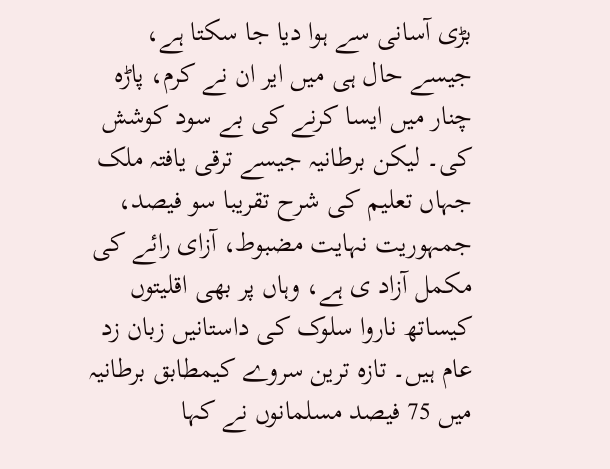بڑی آسانی سے ہوا دیا جا سکتا ہے، جیسے حال ہی میں ایر ان نے کرم، پاڑہ چنار میں ایسا کرنے کی بے سود کوشش کی۔ لیکن برطانیہ جیسے ترقی یافتہ ملک جہاں تعلیم کی شرح تقریبا سو فیصد، جمہوریت نہایت مضبوط، آزای رائے کی مکمل آزاد ی ہے، وہاں پر بھی اقلیتوں کیساتھ ناروا سلوک کی داستانیں زبان زد عام ہیں۔ تازہ ترین سروے کیمطابق برطانیہ میں 75 فیصد مسلمانوں نے کہا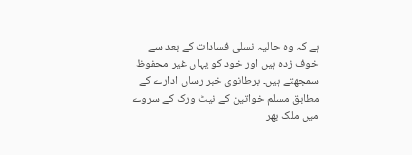ہے کہ وہ حالیہ نسلی فسادات کے بعد سے خوف زدہ ہیں اور خود کو یہاں غیر محفوظ سمجھتے ہیں۔ برطانوی خبر رساں ادارے کے مطابق مسلم خواتین کے نیٹ ورک کے سروے میں ملک بھر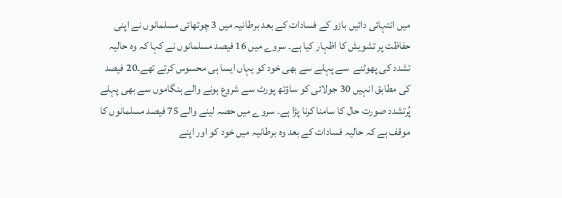میں انتہائی دائیں بازو کے فسادات کے بعد برطانیہ میں 3 چوتھائی مسلمانوں نے اپنی حفاظت پر تشویش کا اظہار کیا ہے۔ سروے میں 16 فیصد مسلمانوں نے کہا کہ وہ حالیہ تشدد کی پھوٹنے  سے پہلے سے بھی خود کو یہاں ایسا ہی محسوس کرتے تھے۔20 فیصد کی مطابق انہیں 30 جولائی کو ساؤتھ پورٹ سے شروع ہونے والے ہنگاموں سے بھی پہلے پُرتشدد صورت حال کا سامنا کرنا پڑا ہے۔ سروے میں حصہ لینے والے 75 فیصد مسلمانوں کا موقف ہے کہ حالیہ فسادات کے بعد وہ برطانیہ میں خود کو اور اپنے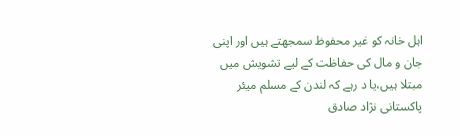اہل خانہ کو غیر محفوظ سمجھتے ہیں اور اپنی جان و مال کی حفاظت کے لیے تشویش میں مبتلا ہیں،یا د رہے کہ لندن کے مسلم میئر پاکستانی نژاد صادق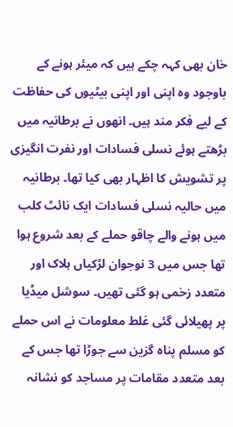خان بھی کہہ چکے ہیں کہ میئر ہونے کے باوجود وہ اپنی اور اپنی بیٹیوں کی حفاظت کے لیے فکر مند ہیں۔ انھوں نے برطانیہ میں بڑھتے ہوئے نسلی فسادات اور نفرت انگیزی پر تشویش کا اظہار بھی کیا تھا۔ برطانیہ میں حالیہ نسلی فسادات ایک نائٹ کلب میں ہونے والے چاقو حملے کے بعد شروع ہوا تھا جس میں 3 نوجوان لڑکیاں ہلاک اور متعدد زخمی ہو گئی تھیں۔ سوشل میڈیا پر پھیلائی گئی غلط معلومات نے اس حملے کو مسلم پناہ گزین سے جوڑا تھا جس کے بعد متعدد مقامات پر مساجد کو نشانہ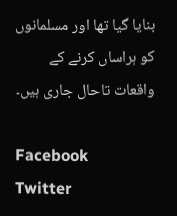بنایا گیا تھا اور مسلمانوں کو ہراساں کرنے کے واقعات تاحال جاری ہیں۔

Facebook
Twitter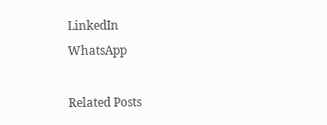LinkedIn
WhatsApp

Related Posts